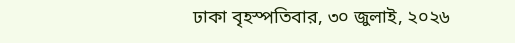ঢাকা বৃহস্পতিবার, ৩০ জুলাই, ২০২৬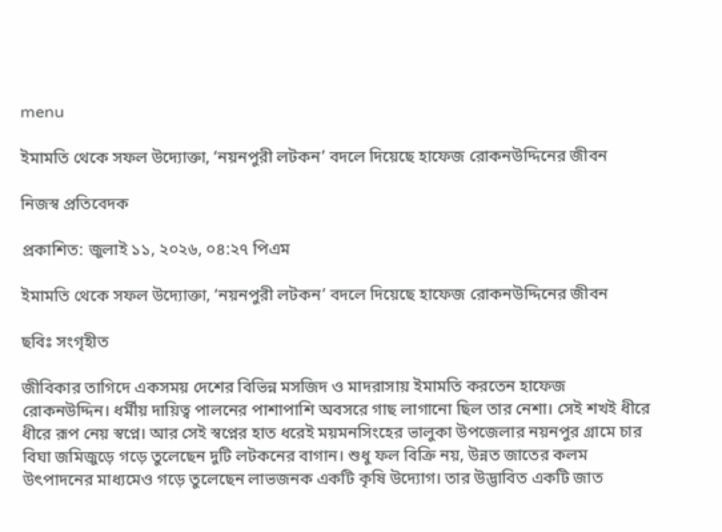menu

ইমামতি থেকে সফল উদ্যোক্তা, ‘নয়নপুরী লটকন’ বদলে দিয়েছে হাফেজ রোকনউদ্দিনের জীবন

নিজস্ব প্রতিবেদক

প্রকাশিত: জুলাই ১১, ২০২৬, ০৪:২৭ পিএম

ইমামতি থেকে সফল উদ্যোক্তা, ‘নয়নপুরী লটকন’ বদলে দিয়েছে হাফেজ রোকনউদ্দিনের জীবন

ছবিঃ সংগৃহীত

জীবিকার তাগিদে একসময় দেশের বিভিন্ন মসজিদ ও মাদরাসায় ইমামতি করতেন হাফেজ রোকনউদ্দিন। ধর্মীয় দায়িত্ব পালনের পাশাপাশি অবসরে গাছ লাগানো ছিল তার নেশা। সেই শখই ধীরে ধীরে রূপ নেয় স্বপ্নে। আর সেই স্বপ্নের হাত ধরেই ময়মনসিংহের ভালুকা উপজেলার নয়নপুর গ্রামে চার বিঘা জমিজুড়ে গড়ে তুলেছেন দুটি লটকনের বাগান। শুধু ফল বিক্রি নয়, উন্নত জাতের কলম উৎপাদনের মাধ্যমেও গড়ে তুলেছেন লাভজনক একটি কৃষি উদ্যোগ। তার উদ্ভাবিত একটি জাত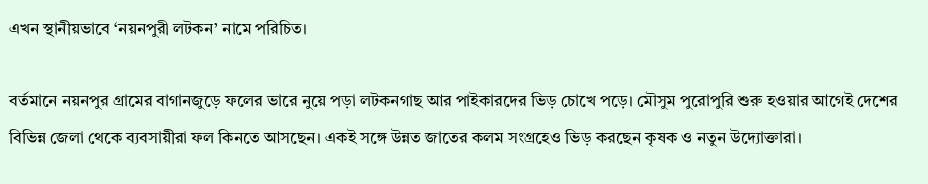এখন স্থানীয়ভাবে ‘নয়নপুরী লটকন’ নামে পরিচিত।

বর্তমানে নয়নপুর গ্রামের বাগানজুড়ে ফলের ভারে নুয়ে পড়া লটকনগাছ আর পাইকারদের ভিড় চোখে পড়ে। মৌসুম পুরোপুরি শুরু হওয়ার আগেই দেশের বিভিন্ন জেলা থেকে ব্যবসায়ীরা ফল কিনতে আসছেন। একই সঙ্গে উন্নত জাতের কলম সংগ্রহেও ভিড় করছেন কৃষক ও নতুন উদ্যোক্তারা।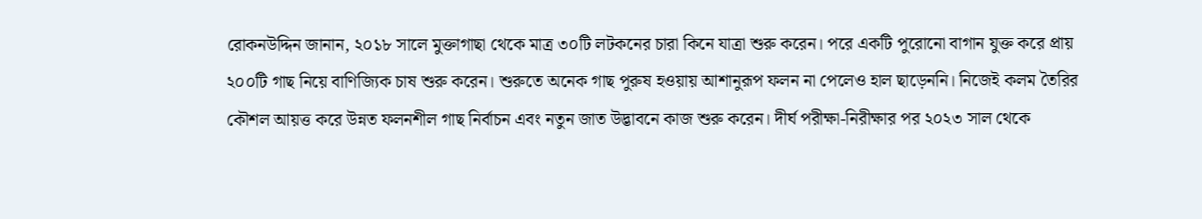রোকনউদ্দিন জানান, ২০১৮ সালে মুক্তাগাছা থেকে মাত্র ৩০টি লটকনের চারা কিনে যাত্রা শুরু করেন। পরে একটি পুরোনো বাগান যুক্ত করে প্রায় ২০০টি গাছ নিয়ে বাণিজ্যিক চাষ শুরু করেন। শুরুতে অনেক গাছ পুরুষ হওয়ায় আশানুরূপ ফলন না পেলেও হাল ছাড়েননি। নিজেই কলম তৈরির কৌশল আয়ত্ত করে উন্নত ফলনশীল গাছ নির্বাচন এবং নতুন জাত উদ্ভাবনে কাজ শুরু করেন। দীর্ঘ পরীক্ষা-নিরীক্ষার পর ২০২৩ সাল থেকে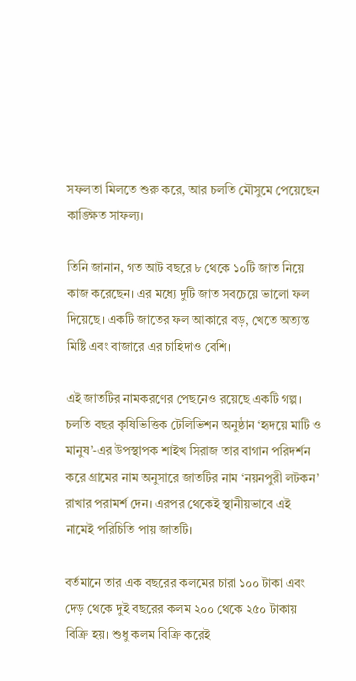সফলতা মিলতে শুরু করে, আর চলতি মৌসুমে পেয়েছেন কাঙ্ক্ষিত সাফল্য।

তিনি জানান, গত আট বছরে ৮ থেকে ১০টি জাত নিয়ে কাজ করেছেন। এর মধ্যে দুটি জাত সবচেয়ে ভালো ফল দিয়েছে। একটি জাতের ফল আকারে বড়, খেতে অত্যন্ত মিষ্টি এবং বাজারে এর চাহিদাও বেশি।

এই জাতটির নামকরণের পেছনেও রয়েছে একটি গল্প। চলতি বছর কৃষিভিত্তিক টেলিভিশন অনুষ্ঠান ‘হৃদয়ে মাটি ও মানুষ’-এর উপস্থাপক শাইখ সিরাজ তার বাগান পরিদর্শন করে গ্রামের নাম অনুসারে জাতটির নাম ‘নয়নপুরী লটকন’ রাখার পরামর্শ দেন। এরপর থেকেই স্থানীয়ভাবে এই নামেই পরিচিতি পায় জাতটি।

বর্তমানে তার এক বছরের কলমের চারা ১০০ টাকা এবং দেড় থেকে দুই বছরের কলম ২০০ থেকে ২৫০ টাকায় বিক্রি হয়। শুধু কলম বিক্রি করেই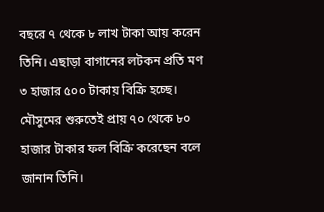বছরে ৭ থেকে ৮ লাখ টাকা আয় করেন তিনি। এছাড়া বাগানের লটকন প্রতি মণ ৩ হাজার ৫০০ টাকায় বিক্রি হচ্ছে। মৌসুমের শুরুতেই প্রায় ৭০ থেকে ৮০ হাজার টাকার ফল বিক্রি করেছেন বলে জানান তিনি।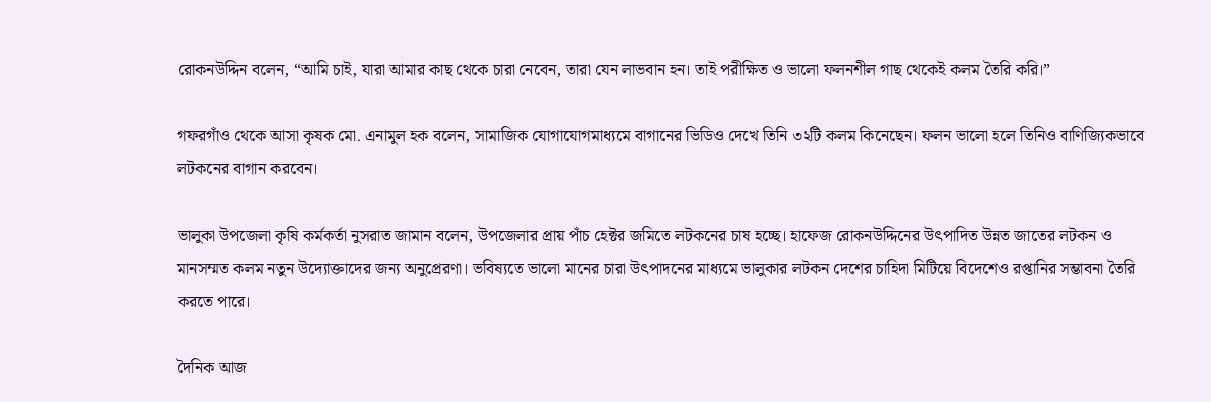রোকনউদ্দিন বলেন, “আমি চাই, যারা আমার কাছ থেকে চারা নেবেন, তারা যেন লাভবান হন। তাই পরীক্ষিত ও ভালো ফলনশীল গাছ থেকেই কলম তৈরি করি।”

গফরগাঁও থেকে আসা কৃষক মো. এনামুল হক বলেন, সামাজিক যোগাযোগমাধ্যমে বাগানের ভিডিও দেখে তিনি ৩২টি কলম কিনেছেন। ফলন ভালো হলে তিনিও বাণিজ্যিকভাবে লটকনের বাগান করবেন।

ভালুকা উপজেলা কৃষি কর্মকর্তা নুসরাত জামান বলেন, উপজেলার প্রায় পাঁচ হেক্টর জমিতে লটকনের চাষ হচ্ছে। হাফেজ রোকনউদ্দিনের উৎপাদিত উন্নত জাতের লটকন ও মানসম্মত কলম নতুন উদ্যোক্তাদের জন্য অনুপ্রেরণা। ভবিষ্যতে ভালো মানের চারা উৎপাদনের মাধ্যমে ভালুকার লটকন দেশের চাহিদা মিটিয়ে বিদেশেও রপ্তানির সম্ভাবনা তৈরি করতে পারে।

দৈনিক আজ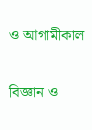ও আগামীকাল

বিজ্ঞান ও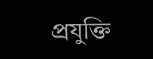প্রযুক্তি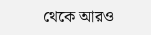থেকে আরও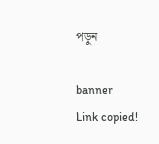পড়ুন

banner
Link copied!